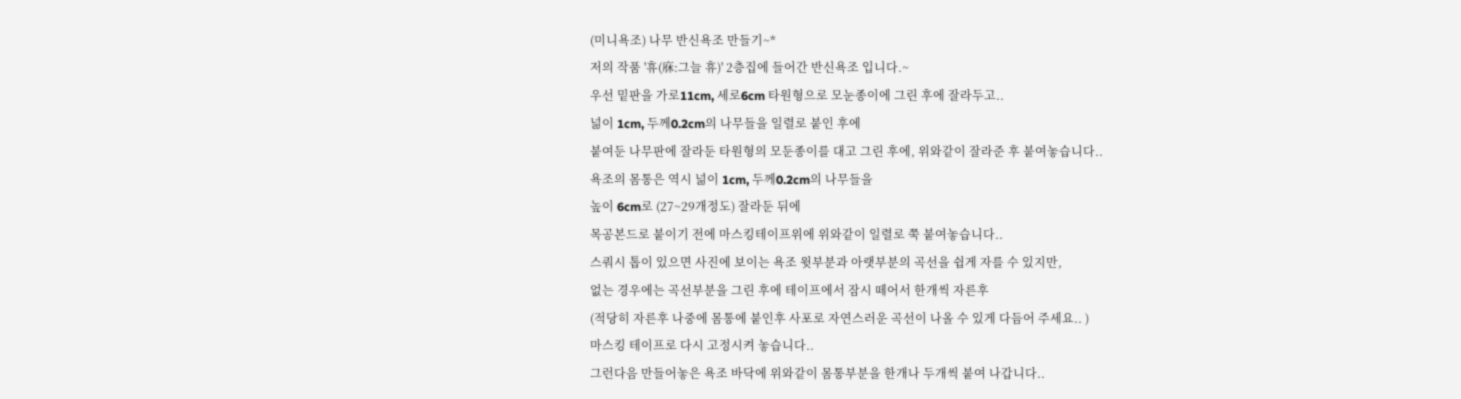(미니욕조) 나무 반신욕조 만들기~*
저의 작품 '휴(庥:그늘 휴)' 2층집에 들어간 반신욕조 입니다.~
우선 밑판을 가로11cm, 세로6cm 타원형으로 모눈종이에 그린 후에 잘라두고..
넒이 1cm, 두께0.2cm의 나무들을 일렬로 붙인 후에
붙여둔 나무판에 잘라둔 타원형의 모둔종이를 대고 그린 후에, 위와같이 잘라준 후 붙여놓습니다..
욕조의 몸통은 역시 넒이 1cm, 두께0.2cm의 나무들을
높이 6cm로 (27~29개정도) 잘라둔 뒤에
목공본드로 붙이기 전에 마스킹테이프위에 위와같이 일렬로 쭉 붙여놓습니다..
스쿼시 톱이 있으면 사진에 보이는 욕조 윗부분과 아랫부분의 곡선을 쉽게 자를 수 있지만,
없는 경우에는 곡선부분을 그린 후에 테이프에서 잠시 떼어서 한개씩 자른후
(적당히 자른후 나중에 몸통에 붙인후 사포로 자연스러운 곡선이 나올 수 있게 다듬어 주세요.. )
마스킹 테이프로 다시 고정시켜 놓습니다..
그런다음 만들어놓은 욕조 바닥에 위와같이 몸통부분을 한개나 두개씩 붙여 나갑니다..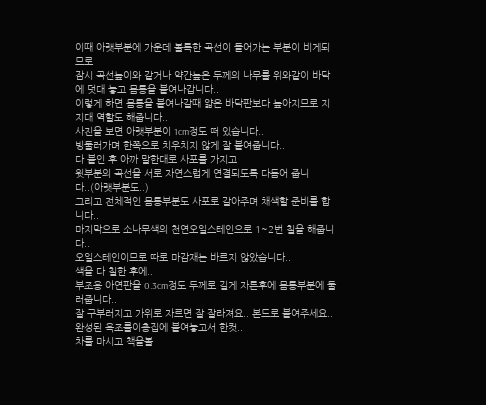이때 아랫부분에 가운데 볼록한 곡선이 들어가는 부분이 비게되므로
잠시 곡선높이와 같거나 약간높은 두께의 나무를 위와같이 바닥에 덧대 놓고 몸통을 붙여나갑니다..
이렇게 하면 몸통을 붙여나갈때 얇은 바닥판보다 높아지므로 지지대 역할도 해줍니다..
사진을 보면 아랫부분이 1cm정도 떠 있습니다..
빙둘러가며 한쪽으로 치우치지 않게 잘 붙여줍니다..
다 붙인 후 아까 말한대로 사포를 가지고
윗부분의 곡선을 서로 자연스럽게 연결되도록 다듬어 줍니다..(아랫부분도..)
그리고 전체적인 몸통부분도 사포로 갈아주며 채색할 준비를 합니다..
마지막으로 소나무색의 천연오일스테인으로 1~2번 칠을 해줍니다..
오일스테인이므로 따로 마감재는 바르지 않았습니다..
색을 다 칠한 후에..
부조용 아연판을 0.3cm정도 두께로 길게 자른후에 몸통부분에 둘러줍니다..
잘 구부러지고 가위로 자르면 잘 잘라져요.. 본드로 붙여주세요..
완성된 욕조를이층집에 붙여놓고서 한컷..
차를 마시고 책을볼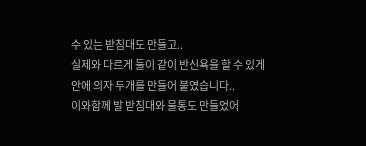수 있는 받침대도 만들고..
실제와 다르게 둘이 같이 반신욕을 할 수 있게 안에 의자 두개를 만들어 붙였습니다..
이와함께 발 받침대와 물통도 만들었어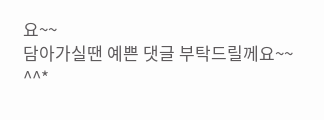요~~
담아가실땐 예쁜 댓글 부탁드릴께요~~ ^^*